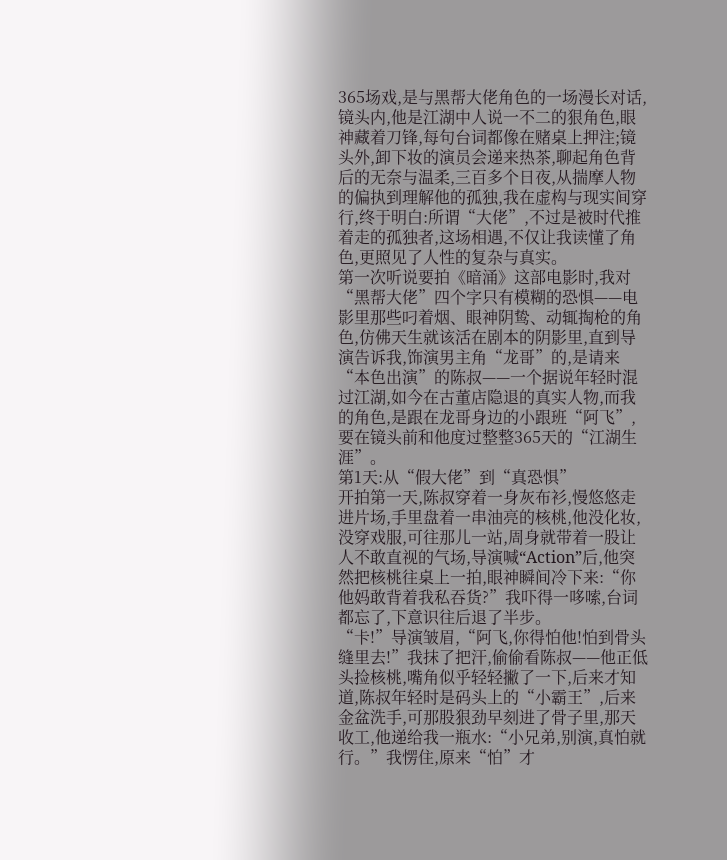365场戏,是与黑帮大佬角色的一场漫长对话,镜头内,他是江湖中人说一不二的狠角色,眼神藏着刀锋,每句台词都像在赌桌上押注;镜头外,卸下妆的演员会递来热茶,聊起角色背后的无奈与温柔,三百多个日夜,从揣摩人物的偏执到理解他的孤独,我在虚构与现实间穿行,终于明白:所谓“大佬”,不过是被时代推着走的孤独者,这场相遇,不仅让我读懂了角色,更照见了人性的复杂与真实。
第一次听说要拍《暗涌》这部电影时,我对“黑帮大佬”四个字只有模糊的恐惧——电影里那些叼着烟、眼神阴鸷、动辄掏枪的角色,仿佛天生就该活在剧本的阴影里,直到导演告诉我,饰演男主角“龙哥”的,是请来“本色出演”的陈叔——一个据说年轻时混过江湖,如今在古董店隐退的真实人物,而我的角色,是跟在龙哥身边的小跟班“阿飞”,要在镜头前和他度过整整365天的“江湖生涯”。
第1天:从“假大佬”到“真恐惧”
开拍第一天,陈叔穿着一身灰布衫,慢悠悠走进片场,手里盘着一串油亮的核桃,他没化妆,没穿戏服,可往那儿一站,周身就带着一股让人不敢直视的气场,导演喊“Action”后,他突然把核桃往桌上一拍,眼神瞬间冷下来:“你他妈敢背着我私吞货?”我吓得一哆嗦,台词都忘了,下意识往后退了半步。
“卡!”导演皱眉,“阿飞,你得怕他!怕到骨头缝里去!”我抹了把汗,偷偷看陈叔——他正低头捡核桃,嘴角似乎轻轻撇了一下,后来才知道,陈叔年轻时是码头上的“小霸王”,后来金盆洗手,可那股狠劲早刻进了骨子里,那天收工,他递给我一瓶水:“小兄弟,别演,真怕就行。”我愣住,原来“怕”才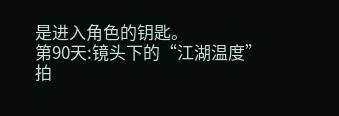是进入角色的钥匙。
第90天:镜头下的“江湖温度”
拍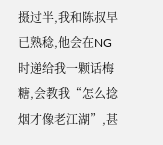摄过半,我和陈叔早已熟稔,他会在NG时递给我一颗话梅糖,会教我“怎么捻烟才像老江湖”,甚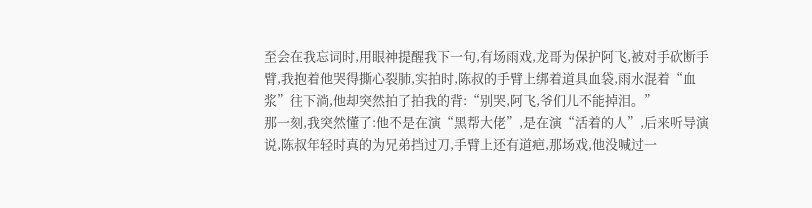至会在我忘词时,用眼神提醒我下一句,有场雨戏,龙哥为保护阿飞,被对手砍断手臂,我抱着他哭得撕心裂肺,实拍时,陈叔的手臂上绑着道具血袋,雨水混着“血浆”往下淌,他却突然拍了拍我的背:“别哭,阿飞,爷们儿不能掉泪。”
那一刻,我突然懂了:他不是在演“黑帮大佬”,是在演“活着的人”,后来听导演说,陈叔年轻时真的为兄弟挡过刀,手臂上还有道疤,那场戏,他没喊过一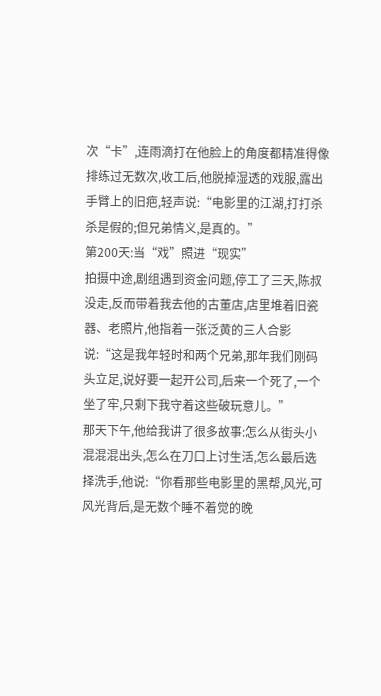次“卡”,连雨滴打在他脸上的角度都精准得像排练过无数次,收工后,他脱掉湿透的戏服,露出手臂上的旧疤,轻声说:“电影里的江湖,打打杀杀是假的;但兄弟情义,是真的。”
第200天:当“戏”照进“现实”
拍摄中途,剧组遇到资金问题,停工了三天,陈叔没走,反而带着我去他的古董店,店里堆着旧瓷器、老照片,他指着一张泛黄的三人合影说:“这是我年轻时和两个兄弟,那年我们刚码头立足,说好要一起开公司,后来一个死了,一个坐了牢,只剩下我守着这些破玩意儿。”
那天下午,他给我讲了很多故事:怎么从街头小混混混出头,怎么在刀口上讨生活,怎么最后选择洗手,他说:“你看那些电影里的黑帮,风光,可风光背后,是无数个睡不着觉的晚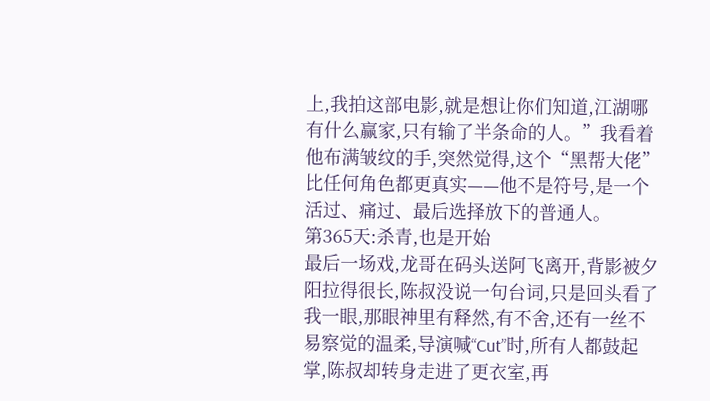上,我拍这部电影,就是想让你们知道,江湖哪有什么赢家,只有输了半条命的人。”我看着他布满皱纹的手,突然觉得,这个“黑帮大佬”比任何角色都更真实——他不是符号,是一个活过、痛过、最后选择放下的普通人。
第365天:杀青,也是开始
最后一场戏,龙哥在码头送阿飞离开,背影被夕阳拉得很长,陈叔没说一句台词,只是回头看了我一眼,那眼神里有释然,有不舍,还有一丝不易察觉的温柔,导演喊“Cut”时,所有人都鼓起掌,陈叔却转身走进了更衣室,再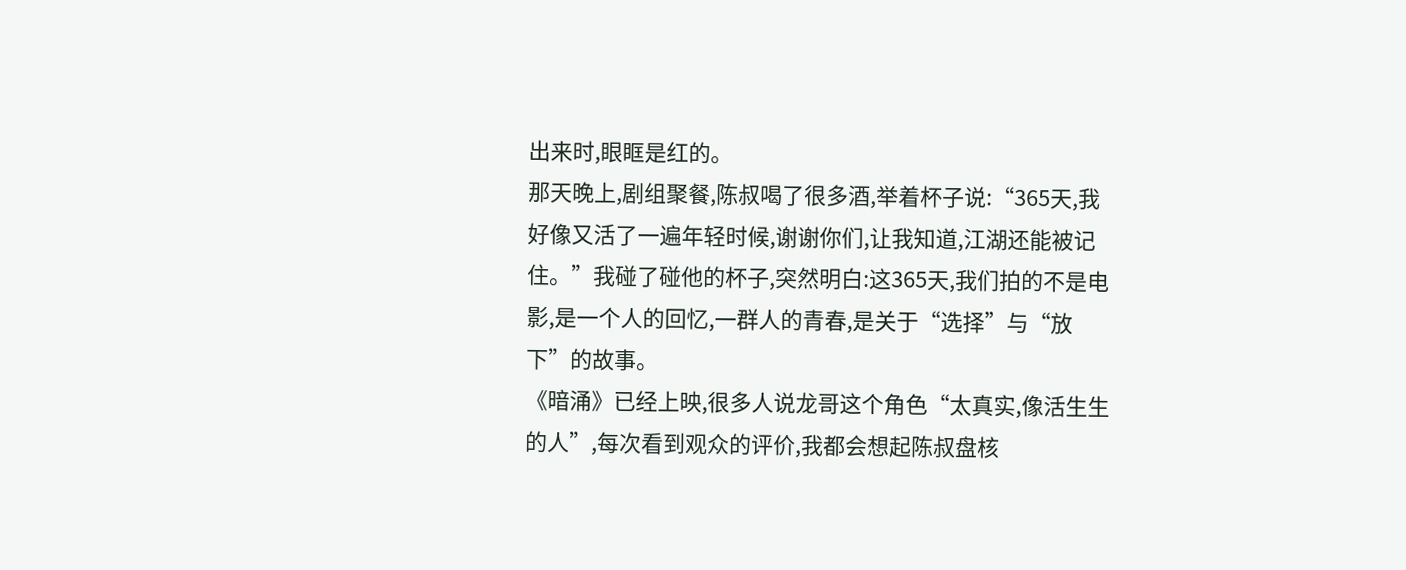出来时,眼眶是红的。
那天晚上,剧组聚餐,陈叔喝了很多酒,举着杯子说:“365天,我好像又活了一遍年轻时候,谢谢你们,让我知道,江湖还能被记住。”我碰了碰他的杯子,突然明白:这365天,我们拍的不是电影,是一个人的回忆,一群人的青春,是关于“选择”与“放下”的故事。
《暗涌》已经上映,很多人说龙哥这个角色“太真实,像活生生的人”,每次看到观众的评价,我都会想起陈叔盘核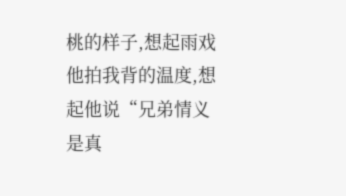桃的样子,想起雨戏他拍我背的温度,想起他说“兄弟情义是真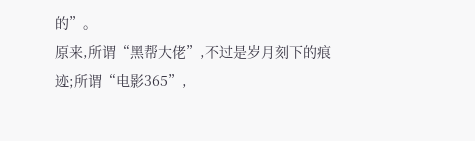的”。
原来,所谓“黑帮大佬”,不过是岁月刻下的痕迹;所谓“电影365”,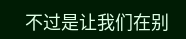不过是让我们在别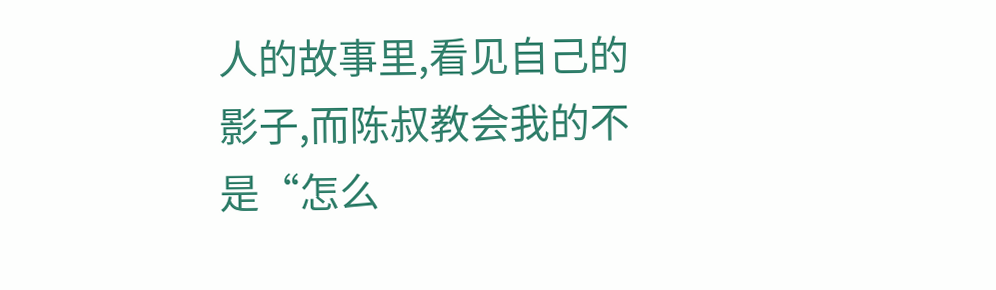人的故事里,看见自己的影子,而陈叔教会我的不是“怎么